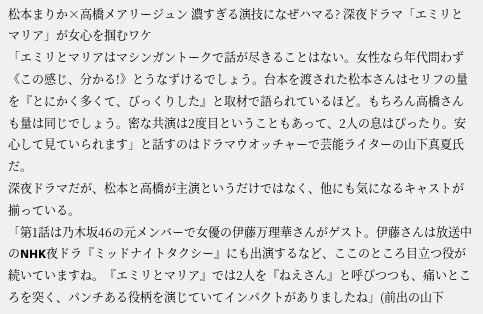松本まりか×高橋メアリージュン 濃すぎる演技になぜハマる? 深夜ドラマ「エミリとマリア」が女心を掴むワケ
「エミリとマリアはマシンガントークで話が尽きることはない。女性なら年代問わず《この感じ、分かる!》とうなずけるでしょう。台本を渡された松本さんはセリフの量を『とにかく多くて、びっくりした』と取材で語られているほど。もちろん高橋さんも量は同じでしょう。密な共演は2度目ということもあって、2人の息はぴったり。安心して見ていられます」と話すのはドラマウオッチャーで芸能ライターの山下真夏氏だ。
深夜ドラマだが、松本と高橋が主演というだけではなく、他にも気になるキャストが揃っている。
「第1話は乃木坂46の元メンバーで女優の伊藤万理華さんがゲスト。伊藤さんは放送中のNHK夜ドラ『ミッドナイトタクシー』にも出演するなど、ここのところ目立つ役が続いていますね。『エミリとマリア』では2人を『ねえさん』と呼びつつも、痛いところを突く、パンチある役柄を演じていてインパクトがありましたね」(前出の山下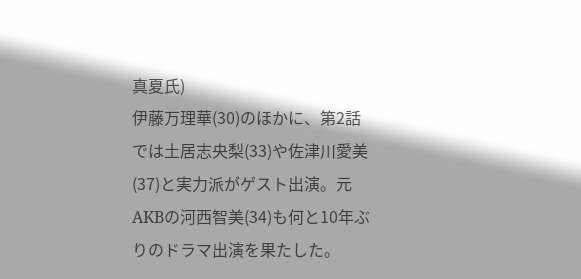真夏氏)
伊藤万理華(30)のほかに、第2話では土居志央梨(33)や佐津川愛美(37)と実力派がゲスト出演。元AKBの河西智美(34)も何と10年ぶりのドラマ出演を果たした。